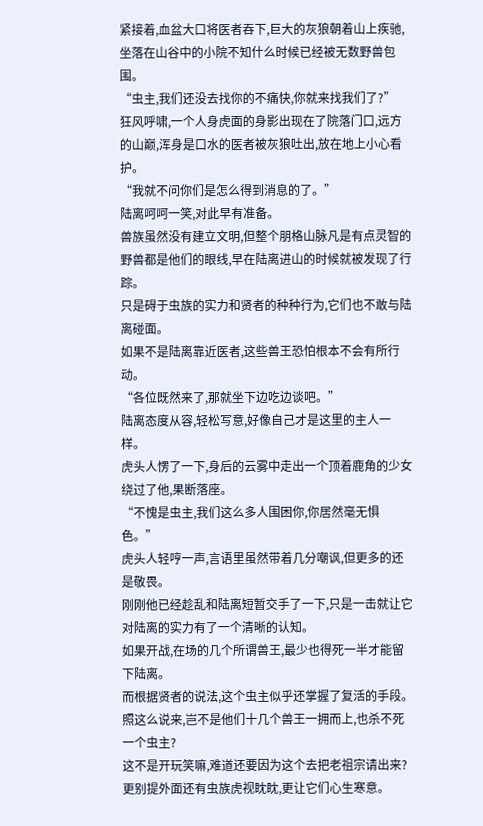紧接着,血盆大口将医者吞下,巨大的灰狼朝着山上疾驰,坐落在山谷中的小院不知什么时候已经被无数野兽包围。
“虫主,我们还没去找你的不痛快,你就来找我们了?”
狂风呼啸,一个人身虎面的身影出现在了院落门口,远方的山巅,浑身是口水的医者被灰狼吐出,放在地上小心看护。
“我就不问你们是怎么得到消息的了。”
陆离呵呵一笑,对此早有准备。
兽族虽然没有建立文明,但整个朋格山脉凡是有点灵智的野兽都是他们的眼线,早在陆离进山的时候就被发现了行踪。
只是碍于虫族的实力和贤者的种种行为,它们也不敢与陆离碰面。
如果不是陆离靠近医者,这些兽王恐怕根本不会有所行动。
“各位既然来了,那就坐下边吃边谈吧。”
陆离态度从容,轻松写意,好像自己才是这里的主人一样。
虎头人愣了一下,身后的云雾中走出一个顶着鹿角的少女绕过了他,果断落座。
“不愧是虫主,我们这么多人围困你,你居然毫无惧色。”
虎头人轻哼一声,言语里虽然带着几分嘲讽,但更多的还是敬畏。
刚刚他已经趁乱和陆离短暂交手了一下,只是一击就让它对陆离的实力有了一个清晰的认知。
如果开战,在场的几个所谓兽王,最少也得死一半才能留下陆离。
而根据贤者的说法,这个虫主似乎还掌握了复活的手段。
照这么说来,岂不是他们十几个兽王一拥而上,也杀不死一个虫主?
这不是开玩笑嘛,难道还要因为这个去把老祖宗请出来?
更别提外面还有虫族虎视眈眈,更让它们心生寒意。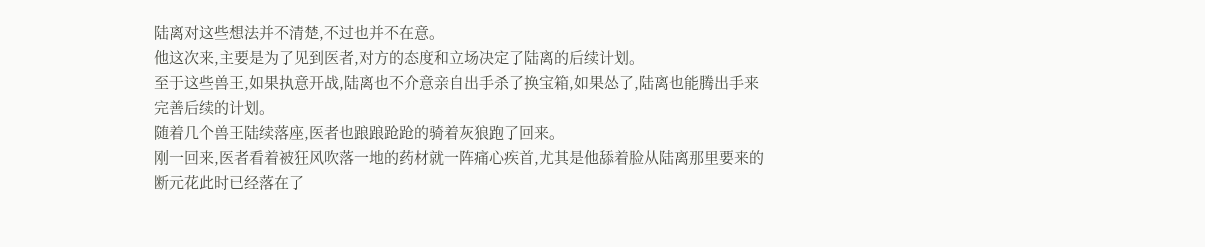陆离对这些想法并不清楚,不过也并不在意。
他这次来,主要是为了见到医者,对方的态度和立场决定了陆离的后续计划。
至于这些兽王,如果执意开战,陆离也不介意亲自出手杀了换宝箱,如果怂了,陆离也能腾出手来完善后续的计划。
随着几个兽王陆续落座,医者也踉踉跄跄的骑着灰狼跑了回来。
刚一回来,医者看着被狂风吹落一地的药材就一阵痛心疾首,尤其是他舔着脸从陆离那里要来的断元花此时已经落在了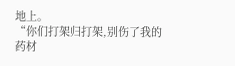地上。
“你们打架归打架,别伤了我的药材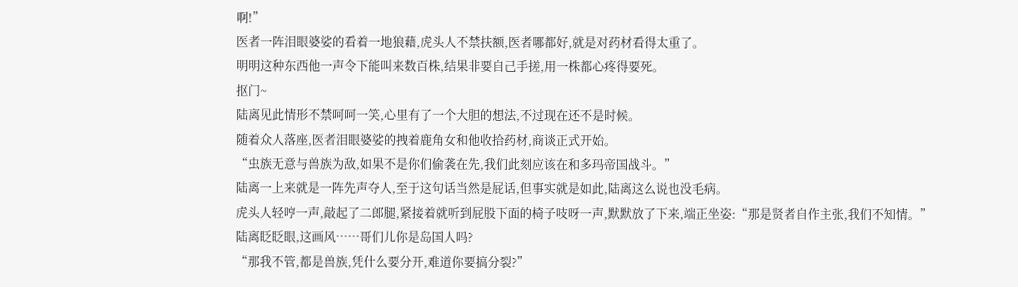啊!”
医者一阵泪眼婆娑的看着一地狼藉,虎头人不禁扶额,医者哪都好,就是对药材看得太重了。
明明这种东西他一声令下能叫来数百株,结果非要自己手搓,用一株都心疼得要死。
抠门~
陆离见此情形不禁呵呵一笑,心里有了一个大胆的想法,不过现在还不是时候。
随着众人落座,医者泪眼婆娑的拽着鹿角女和他收拾药材,商谈正式开始。
“虫族无意与兽族为敌,如果不是你们偷袭在先,我们此刻应该在和多玛帝国战斗。”
陆离一上来就是一阵先声夺人,至于这句话当然是屁话,但事实就是如此,陆离这么说也没毛病。
虎头人轻哼一声,敲起了二郎腿,紧接着就听到屁股下面的椅子吱呀一声,默默放了下来,端正坐姿:“那是贤者自作主张,我们不知情。”
陆离眨眨眼,这画风……哥们儿你是岛国人吗?
“那我不管,都是兽族,凭什么要分开,难道你要搞分裂?”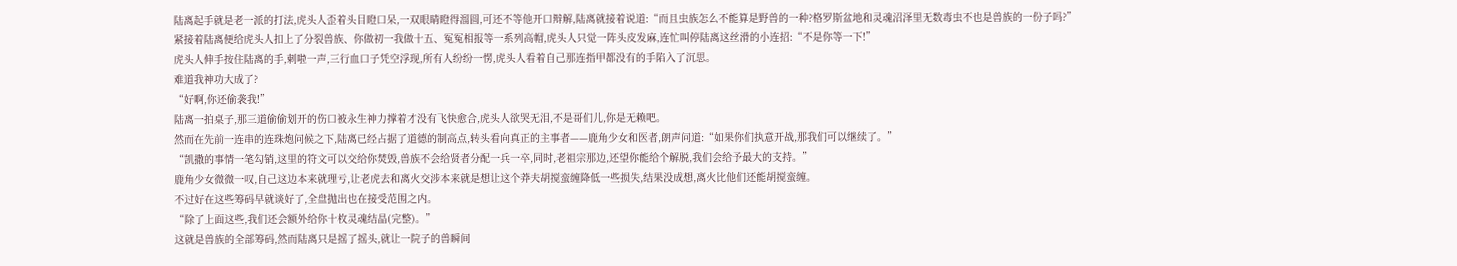陆离起手就是老一派的打法,虎头人歪着头目瞪口呆,一双眼睛瞪得溜圆,可还不等他开口辩解,陆离就接着说道:“而且虫族怎么不能算是野兽的一种?格罗斯盆地和灵魂沼泽里无数毒虫不也是兽族的一份子吗?”
紧接着陆离便给虎头人扣上了分裂兽族、你做初一我做十五、冤冤相报等一系列高帽,虎头人只觉一阵头皮发麻,连忙叫停陆离这丝滑的小连招:“不是你等一下!”
虎头人伸手按住陆离的手,刺啦一声,三行血口子凭空浮现,所有人纷纷一愣,虎头人看着自己那连指甲都没有的手陷入了沉思。
难道我神功大成了?
“好啊,你还偷袭我!”
陆离一拍桌子,那三道偷偷划开的伤口被永生神力撑着才没有飞快愈合,虎头人欲哭无泪,不是哥们儿,你是无赖吧。
然而在先前一连串的连珠炮问候之下,陆离已经占据了道德的制高点,转头看向真正的主事者——鹿角少女和医者,朗声问道:“如果你们执意开战,那我们可以继续了。”
“凯撒的事情一笔勾销,这里的符文可以交给你焚毁,兽族不会给贤者分配一兵一卒,同时,老祖宗那边,还望你能给个解脱,我们会给予最大的支持。”
鹿角少女微微一叹,自己这边本来就理亏,让老虎去和离火交涉本来就是想让这个莽夫胡搅蛮缠降低一些损失,结果没成想,离火比他们还能胡搅蛮缠。
不过好在这些筹码早就谈好了,全盘抛出也在接受范围之内。
“除了上面这些,我们还会额外给你十枚灵魂结晶(完整)。”
这就是兽族的全部筹码,然而陆离只是摇了摇头,就让一院子的兽瞬间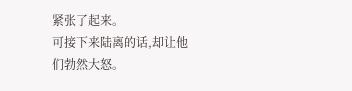紧张了起来。
可接下来陆离的话,却让他们勃然大怒。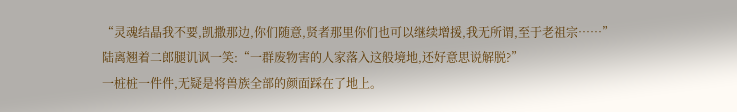“灵魂结晶我不要,凯撒那边,你们随意,贤者那里你们也可以继续增援,我无所谓,至于老祖宗……”
陆离翘着二郎腿讥讽一笑:“一群废物害的人家落入这般境地,还好意思说解脱?”
一桩桩一件件,无疑是将兽族全部的颜面踩在了地上。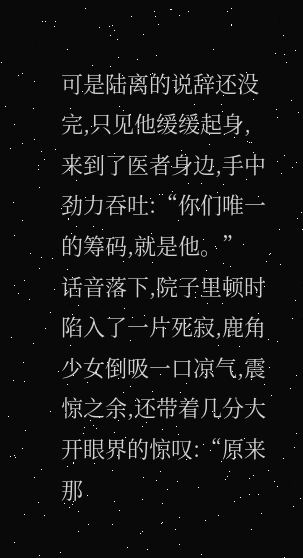可是陆离的说辞还没完,只见他缓缓起身,来到了医者身边,手中劲力吞吐:“你们唯一的筹码,就是他。”
话音落下,院子里顿时陷入了一片死寂,鹿角少女倒吸一口凉气,震惊之余,还带着几分大开眼界的惊叹:“原来那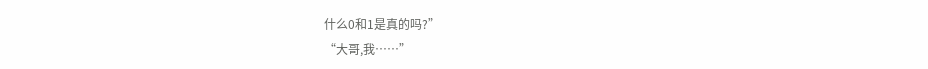什么0和1是真的吗?”
“大哥,我……”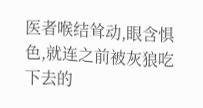医者喉结耸动,眼含惧色,就连之前被灰狼吃下去的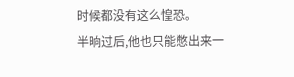时候都没有这么惶恐。
半晌过后,他也只能憋出来一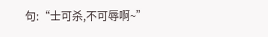句:“士可杀,不可辱啊~”